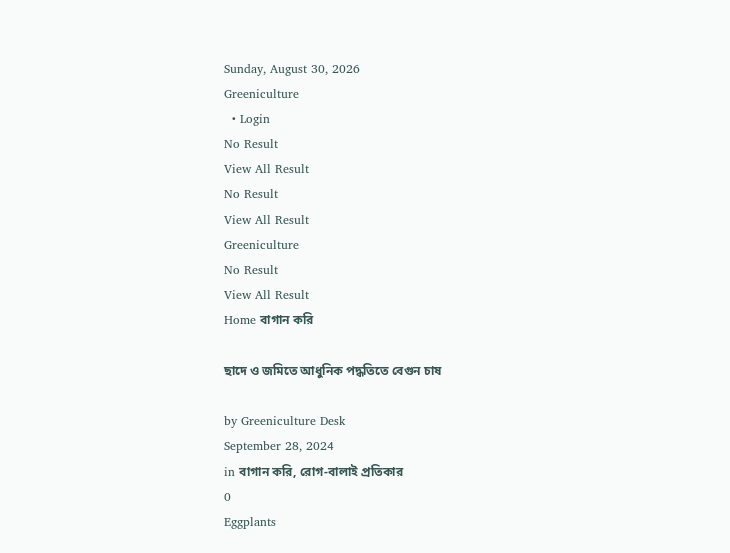Sunday, August 30, 2026
Greeniculture
  • Login
No Result
View All Result
No Result
View All Result
Greeniculture
No Result
View All Result
Home বাগান করি

ছাদে ও জমিতে আধুনিক পদ্ধতিতে বেগুন চাষ

by Greeniculture Desk
September 28, 2024
in বাগান করি, রোগ-বালাই প্রতিকার
0
Eggplants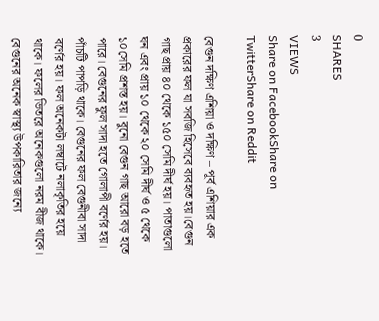0
SHARES
3
VIEWS
Share on FacebookShare on TwitterShare on Reddit

বেগুন দক্ষিণ এশিয়া ও দক্ষিণ – পূর্ব এশিয়ার এক প্রকারের ফল যা সবজি হিসেবে ব্যবহৃত হয়।বেগুন গাছ প্রায় ৪০ থেকে ১৫০ সেমি দীর্ঘ হয়। পাতাগুলো ঘন এবং প্রায় ১০ থেকে ২০ সেমি দীর্ঘ ও ৫ থেকে ১০সেমি প্রশস্ত হয়। বুনো বেগুন গাছ আরো বড় হতে পারে। বেগুনের ফুল সাদা হতে গোলাপী বর্ণের হয়। পাঁচটি পাপড়ি থাকে। বেগুনের ফল বেগুনীবা সাদা বর্ণের হয়। ফল অনেকটা লম্বাটে নলাকৃতির হয়ে থাকে। ফলের ভিতরে অনেকগুলো নরম বীজ থাকে। বেগুনের অনেক স্বাস্থ্য উপকারিতার জন্যে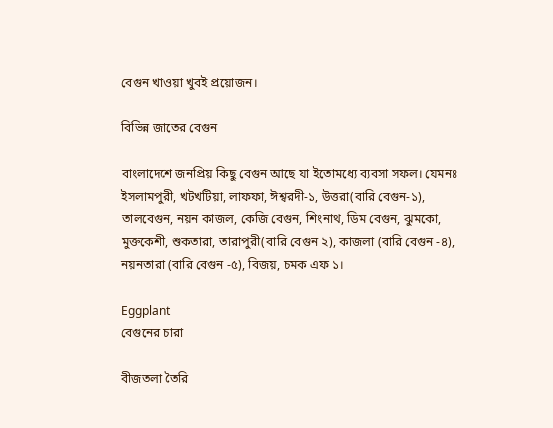বেগুন খাওয়া খুবই প্রয়োজন।

বিভিন্ন জাতের বেগুন

বাংলাদেশে জনপ্রিয় কিছু বেগুন আছে যা ইতোমধ্যে ব্যবসা সফল। যেমনঃ ইসলামপুরী, খটখটিয়া, লাফফা, ঈশ্বরদী-১, উত্তরা(বারি বেগুন-১), তালবেগুন, নয়ন কাজল, কেজি বেগুন, শিংনাথ, ডিম বেগুন, ঝুমকো, মুক্তকেশী, শুকতারা, তারাপুরী(বারি বেগুন ২), কাজলা (বারি বেগুন -৪), নয়নতারা (বারি বেগুন -৫), বিজয়, চমক এফ ১।

Eggplant
বেগুনের চারা

বীজতলা তৈরি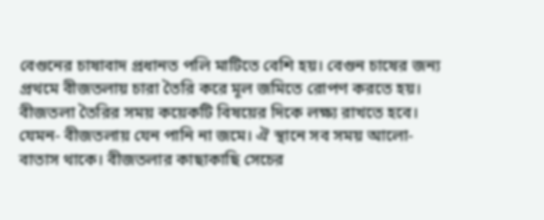বেগুনের চাষাবাদ প্রধানত পলি মাটিতে বেশি হয়। বেগুন চাষের জন্য প্রথমে বীজতলায় চারা তৈরি করে মূল জমিতে রোপণ করতে হয়। বীজতলা তৈরির সময় কয়েকটি বিষয়ের দিকে লক্ষ্য রাখতে হবে। যেমন- বীজতলায় যেন পানি না জমে। ঐ স্থানে সব সময় আলো-বাতাস থাকে। বীজতলার কাছাকাছি সেচের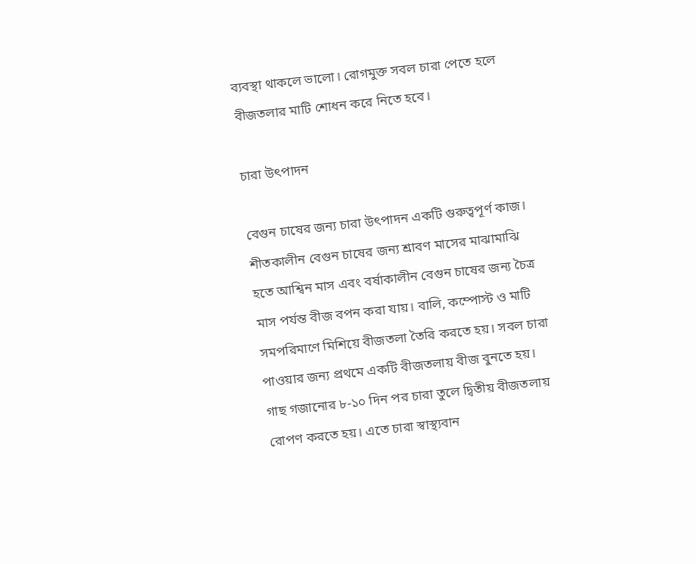ব্যবস্থা থাকলে ভালো। রোগমুক্ত সবল চারা পেতে হলে বীজতলার মাটি শোধন করে নিতে হবে।

চারা উৎপাদন

বেগুন চাষের জন্য চারা উৎপাদন একটি গুরুত্বপূর্ণ কাজ। শীতকালীন বেগুন চাষের জন্য শ্রাবণ মাসের মাঝামাঝি হতে আশ্বিন মাস এবং বর্ষাকালীন বেগুন চাষের জন্য চৈত্র মাস পর্যন্ত বীজ বপন করা যায়। বালি, কম্পোস্ট ও মাটি সমপরিমাণে মিশিয়ে বীজতলা তৈরি করতে হয়। সবল চারা পাওয়ার জন্য প্রথমে একটি বীজতলায় বীজ বুনতে হয়। গাছ গজানোর ৮-১০ দিন পর চারা তুলে দ্বিতীয় বীজতলায় রোপণ করতে হয়। এতে চারা স্বাস্থ্যবান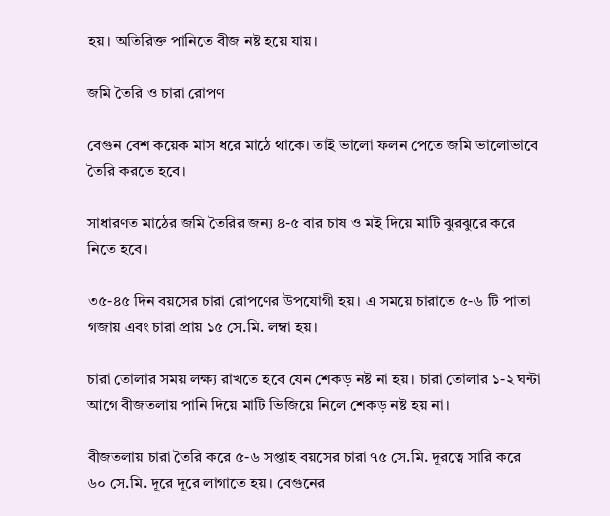হয়। অতিরিক্ত পানিতে বীজ নষ্ট হয়ে যায়।

জমি তৈরি ও চারা রোপণ

বেগুন বেশ কয়েক মাস ধরে মাঠে থাকে। তাই ভালো ফলন পেতে জমি ভালোভাবে তৈরি করতে হবে।

সাধারণত মাঠের জমি তৈরির জন্য ৪-৫ বার চাষ ও মই দিয়ে মাটি ঝুরঝুরে করে নিতে হবে।

৩৫-৪৫ দিন বয়সের চারা রোপণের উপযোগী হয়। এ সময়ে চারাতে ৫-৬ টি পাতা গজায় এবং চারা প্রায় ১৫ সে.মি. লম্বা হয়।

চারা তোলার সময় লক্ষ্য রাখতে হবে যেন শেকড় নষ্ট না হয়। চারা তোলার ১-২ ঘন্টা আগে বীজতলায় পানি দিয়ে মাটি ভিজিয়ে নিলে শেকড় নষ্ট হয় না।

বীজতলায় চারা তৈরি করে ৫-৬ সপ্তাহ বয়সের চারা ৭৫ সে.মি. দূরত্বে সারি করে ৬০ সে.মি. দূরে দূরে লাগাতে হয়। বেগুনের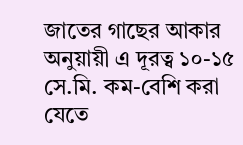জাতের গাছের আকার অনুয়ায়ী এ দূরত্ব ১০-১৫ সে.মি. কম-বেশি করা যেতে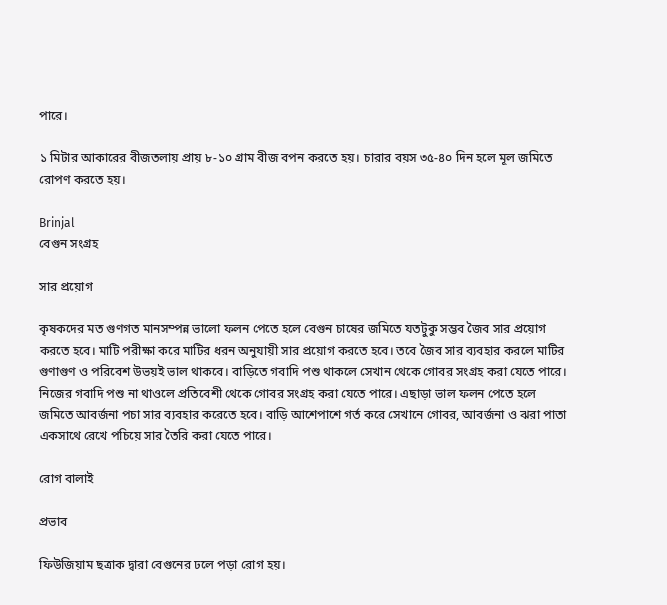পারে।

১ মিটার আকারের বীজতলায় প্রায় ৮-১০ গ্রাম বীজ বপন করতে হয়। চারার বয়স ৩৫-৪০ দিন হলে মূল জমিতে রোপণ করতে হয়।

Brinjal
বেগুন সংগ্রহ

সার প্রয়োগ

কৃষকদের মত গুণগত মানসম্পন্ন ভালো ফলন পেতে হলে বেগুন চাষের জমিতে যতটুকু সম্ভব জৈব সার প্রয়োগ করতে হবে। মাটি পরীক্ষা করে মাটির ধরন অনুযায়ী সার প্রয়োগ করতে হবে। তবে জৈব সার ব্যবহার করলে মাটির গুণাগুণ ও পরিবেশ উভয়ই ভাল থাকবে। বাড়িতে গবাদি পশু থাকলে সেখান থেকে গোবর সংগ্রহ করা যেতে পারে। নিজের গবাদি পশু না থাওলে প্রতিবেশী থেকে গোবর সংগ্রহ করা যেতে পারে। এছাড়া ভাল ফলন পেতে হলে জমিতে আবর্জনা পচা সার ব্যবহার করেতে হবে। বাড়ি আশেপাশে গর্ত করে সেখানে গোবর, আবর্জনা ও ঝরা পাতা একসাথে রেখে পচিয়ে সার তৈরি করা যেতে পারে।

রোগ বালাই

প্রভাব

ফিউজিয়াম ছত্রাক দ্বারা বেগুনের ঢলে পড়া রোগ হয়।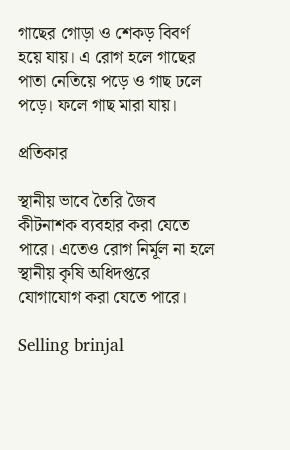গাছের গোড়া ও শেকড় বিবর্ণ হয়ে যায়। এ রোগ হলে গাছের পাতা নেতিয়ে পড়ে ও গাছ ঢলে পড়ে। ফলে গাছ মারা যায়।

প্রতিকার

স্থানীয় ভাবে তৈরি জৈব কীটনাশক ব্যবহার করা যেতে পারে। এতেও রোগ নির্মূল না হলে স্থানীয় কৃষি অধিদপ্তরে যোগাযোগ করা যেতে পারে।

Selling brinjal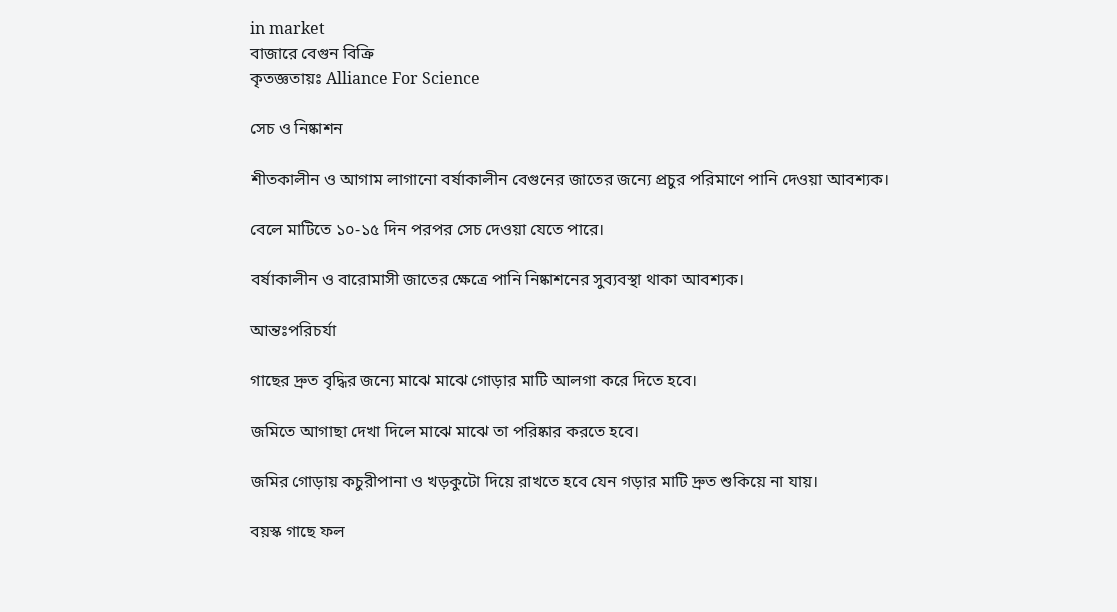in market
বাজারে বেগুন বিক্রি
কৃতজ্ঞতায়ঃ Alliance For Science

সেচ ও নিষ্কাশন

শীতকালীন ও আগাম লাগানো বর্ষাকালীন বেগুনের জাতের জন্যে প্রচুর পরিমাণে পানি দেওয়া আবশ্যক।

বেলে মাটিতে ১০-১৫ দিন পরপর সেচ দেওয়া যেতে পারে।

বর্ষাকালীন ও বারোমাসী জাতের ক্ষেত্রে পানি নিষ্কাশনের সুব্যবস্থা থাকা আবশ্যক।

আন্তঃপরিচর্যা

গাছের দ্রুত বৃদ্ধির জন্যে মাঝে মাঝে গোড়ার মাটি আলগা করে দিতে হবে।

জমিতে আগাছা দেখা দিলে মাঝে মাঝে তা পরিষ্কার করতে হবে।

জমির গোড়ায় কচুরীপানা ও খড়কুটো দিয়ে রাখতে হবে যেন গড়ার মাটি দ্রুত শুকিয়ে না যায়।

বয়স্ক গাছে ফল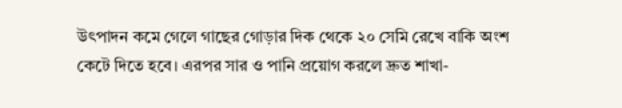উৎপাদন কমে গেলে গাছের গোড়ার দিক থেকে ২০ সেমি রেখে বাকি অংশ কেটে দিতে হবে। এরপর সার ও পানি প্রয়োগ করলে দ্রুত শাখা-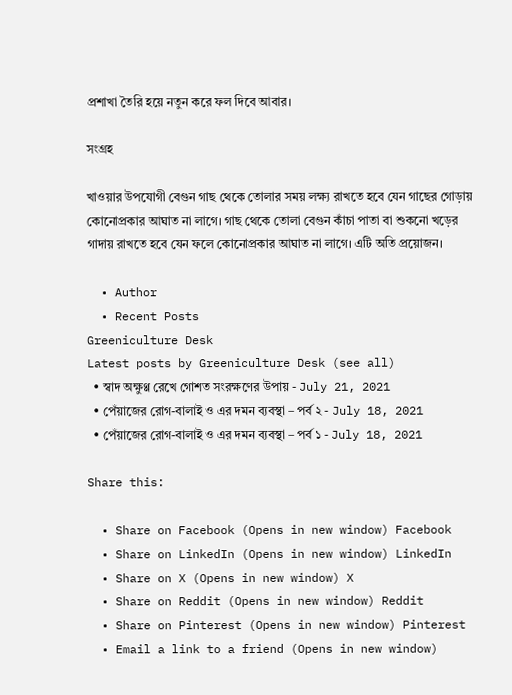প্রশাখা তৈরি হয়ে নতুন করে ফল দিবে আবার।

সংগ্রহ

খাওয়ার উপযোগী বেগুন গাছ থেকে তোলার সময় লক্ষ্য রাখতে হবে যেন গাছের গোড়ায় কোনোপ্রকার আঘাত না লাগে। গাছ থেকে তোলা বেগুন কাঁচা পাতা বা শুকনো খড়ের গাদায় রাখতে হবে যেন ফলে কোনোপ্রকার আঘাত না লাগে। এটি অতি প্রয়োজন।

  • Author
  • Recent Posts
Greeniculture Desk
Latest posts by Greeniculture Desk (see all)
  • স্বাদ অক্ষুণ্ণ রেখে গোশত সংরক্ষণের উপায় - July 21, 2021
  • পেঁয়াজের রোগ-বালাই ও এর দমন ব্যবস্থা – পর্ব ২ - July 18, 2021
  • পেঁয়াজের রোগ-বালাই ও এর দমন ব্যবস্থা – পর্ব ১ - July 18, 2021

Share this:

  • Share on Facebook (Opens in new window) Facebook
  • Share on LinkedIn (Opens in new window) LinkedIn
  • Share on X (Opens in new window) X
  • Share on Reddit (Opens in new window) Reddit
  • Share on Pinterest (Opens in new window) Pinterest
  • Email a link to a friend (Opens in new window)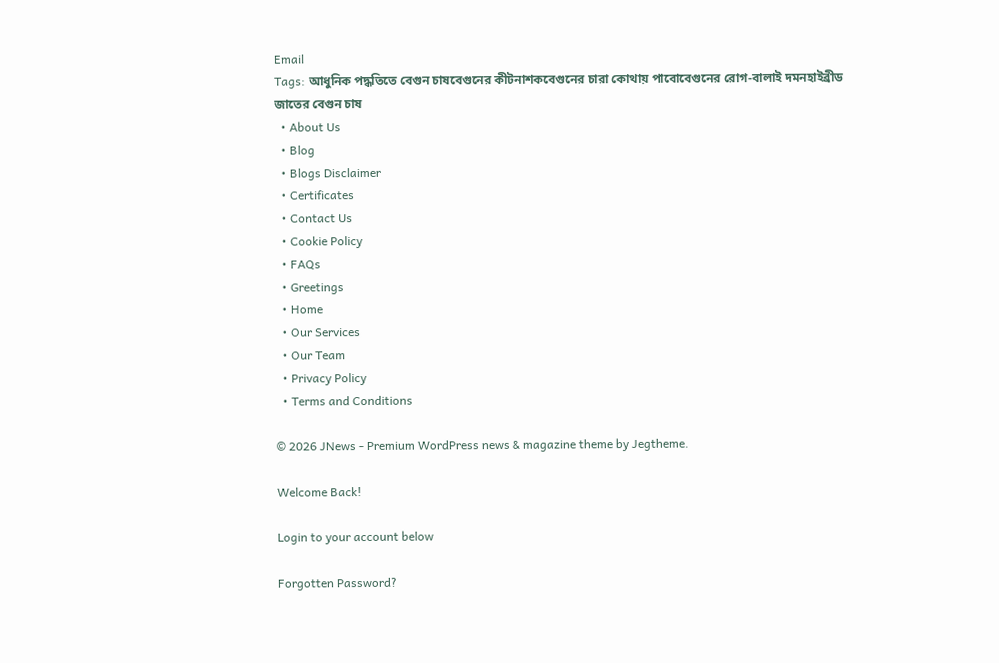Email
Tags: আধুনিক পদ্ধতিতে বেগুন চাষবেগুনের কীটনাশকবেগুনের চারা কোথায় পাবোবেগুনের রোগ-বালাই দমনহাইব্রীড জাতের বেগুন চাষ
  • About Us
  • Blog
  • Blogs Disclaimer
  • Certificates
  • Contact Us
  • Cookie Policy
  • FAQs
  • Greetings
  • Home
  • Our Services
  • Our Team
  • Privacy Policy
  • Terms and Conditions

© 2026 JNews - Premium WordPress news & magazine theme by Jegtheme.

Welcome Back!

Login to your account below

Forgotten Password?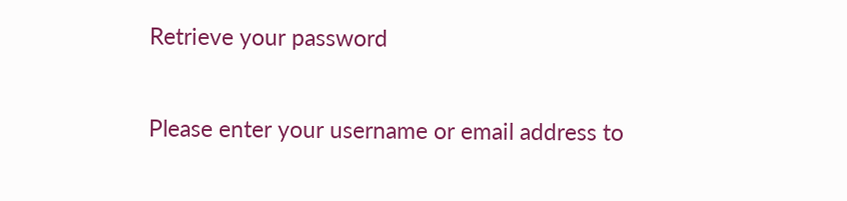Retrieve your password

Please enter your username or email address to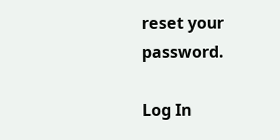reset your password.

Log In